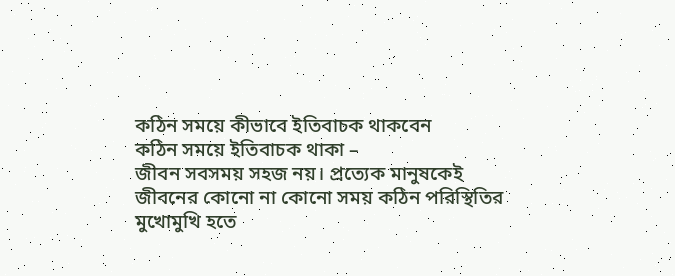কঠিন সময়ে কীভাবে ইতিবাচক থাকবেন
কঠিন সময়ে ইতিবাচক থাকা –
জীবন সবসময় সহজ নয়। প্রত্যেক মানুষকেই জীবনের কোনো না কোনো সময় কঠিন পরিস্থিতির মুখোমুখি হতে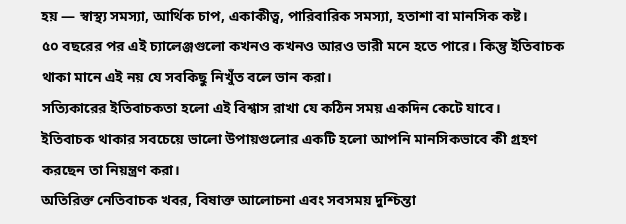হয় — স্বাস্থ্য সমস্যা, আর্থিক চাপ, একাকীত্ব, পারিবারিক সমস্যা, হতাশা বা মানসিক কষ্ট।
৫০ বছরের পর এই চ্যালেঞ্জগুলো কখনও কখনও আরও ভারী মনে হতে পারে। কিন্তু ইতিবাচক থাকা মানে এই নয় যে সবকিছু নিখুঁত বলে ভান করা।
সত্যিকারের ইতিবাচকতা হলো এই বিশ্বাস রাখা যে কঠিন সময় একদিন কেটে যাবে।
ইতিবাচক থাকার সবচেয়ে ভালো উপায়গুলোর একটি হলো আপনি মানসিকভাবে কী গ্রহণ করছেন তা নিয়ন্ত্রণ করা।
অতিরিক্ত নেতিবাচক খবর, বিষাক্ত আলোচনা এবং সবসময় দুশ্চিন্তা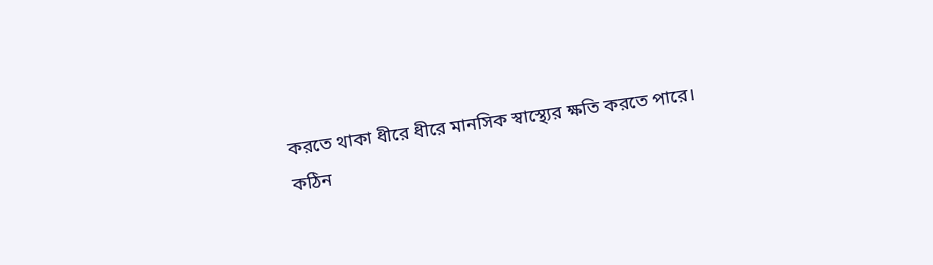করতে থাকা ধীরে ধীরে মানসিক স্বাস্থ্যের ক্ষতি করতে পারে।
কঠিন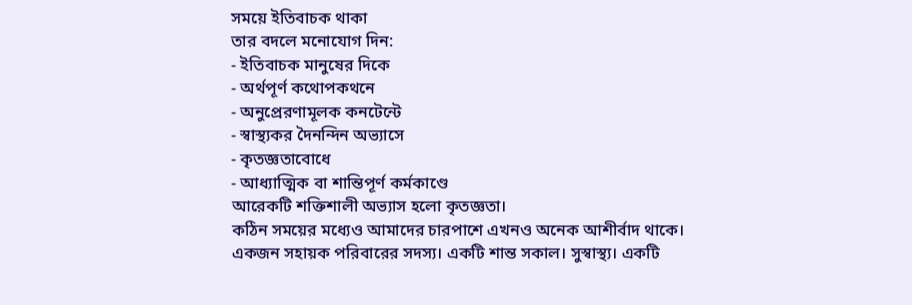সময়ে ইতিবাচক থাকা
তার বদলে মনোযোগ দিন:
- ইতিবাচক মানুষের দিকে
- অর্থপূর্ণ কথোপকথনে
- অনুপ্রেরণামূলক কনটেন্টে
- স্বাস্থ্যকর দৈনন্দিন অভ্যাসে
- কৃতজ্ঞতাবোধে
- আধ্যাত্মিক বা শান্তিপূর্ণ কর্মকাণ্ডে
আরেকটি শক্তিশালী অভ্যাস হলো কৃতজ্ঞতা।
কঠিন সময়ের মধ্যেও আমাদের চারপাশে এখনও অনেক আশীর্বাদ থাকে।
একজন সহায়ক পরিবারের সদস্য। একটি শান্ত সকাল। সুস্বাস্থ্য। একটি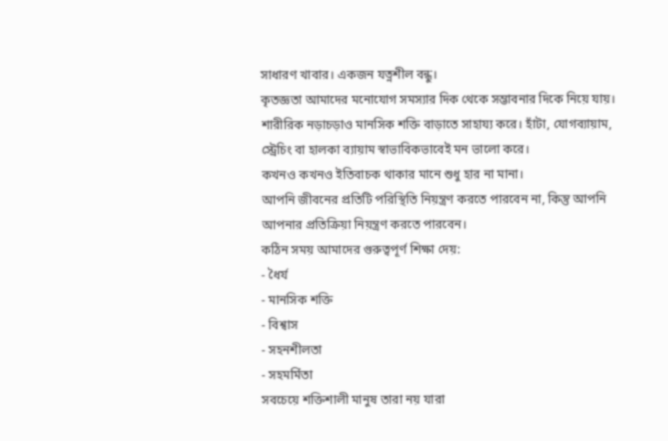সাধারণ খাবার। একজন যত্নশীল বন্ধু।
কৃতজ্ঞতা আমাদের মনোযোগ সমস্যার দিক থেকে সম্ভাবনার দিকে নিয়ে যায়।
শারীরিক নড়াচড়াও মানসিক শক্তি বাড়াতে সাহায্য করে। হাঁটা, যোগব্যায়াম, স্ট্রেচিং বা হালকা ব্যায়াম স্বাভাবিকভাবেই মন ভালো করে।
কখনও কখনও ইতিবাচক থাকার মানে শুধু হার না মানা।
আপনি জীবনের প্রতিটি পরিস্থিতি নিয়ন্ত্রণ করতে পারবেন না, কিন্তু আপনি আপনার প্রতিক্রিয়া নিয়ন্ত্রণ করতে পারবেন।
কঠিন সময় আমাদের গুরুত্বপূর্ণ শিক্ষা দেয়:
- ধৈর্য
- মানসিক শক্তি
- বিশ্বাস
- সহনশীলতা
- সহমর্মিতা
সবচেয়ে শক্তিশালী মানুষ তারা নয় যারা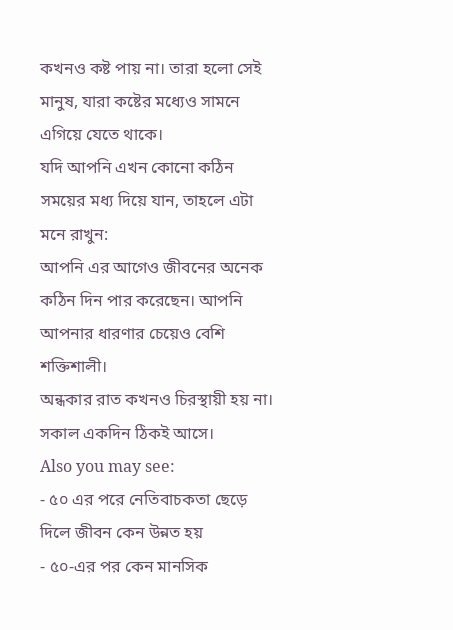কখনও কষ্ট পায় না। তারা হলো সেই মানুষ, যারা কষ্টের মধ্যেও সামনে এগিয়ে যেতে থাকে।
যদি আপনি এখন কোনো কঠিন সময়ের মধ্য দিয়ে যান, তাহলে এটা মনে রাখুন:
আপনি এর আগেও জীবনের অনেক কঠিন দিন পার করেছেন। আপনি আপনার ধারণার চেয়েও বেশি শক্তিশালী।
অন্ধকার রাত কখনও চিরস্থায়ী হয় না। সকাল একদিন ঠিকই আসে।
Also you may see:
- ৫০ এর পরে নেতিবাচকতা ছেড়ে দিলে জীবন কেন উন্নত হয়
- ৫০-এর পর কেন মানসিক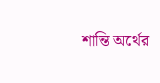শান্তি অর্থের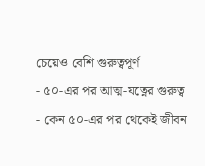চেয়েও বেশি গুরুত্বপূর্ণ
- ৫০-এর পর আত্ম-যত্নের গুরুত্ব
- কেন ৫০-এর পর থেকেই জীবন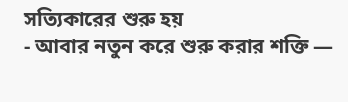সত্যিকারের শুরু হয়
- আবার নতুন করে শুরু করার শক্তি —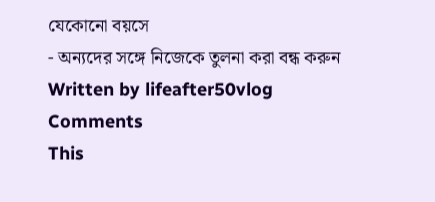যেকোনো বয়সে
- অন্যদের সঙ্গে নিজেকে তুলনা করা বন্ধ করুন
Written by lifeafter50vlog
Comments
This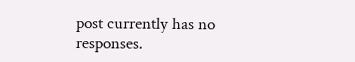post currently has no responses.